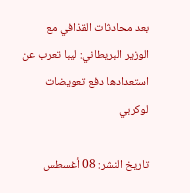بعد محادثات القذافي مع الوزير البريطاني: ليبا تعرب عن استعدادها دفع تعويضات لوكربي

تاريخ النشر: 08 أغسطس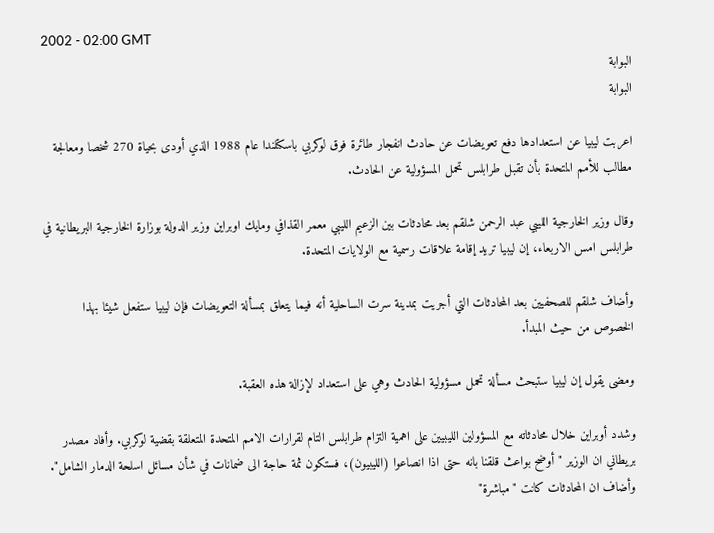2002 - 02:00 GMT
البوابة
البوابة

اعربت ليبيا عن استعدادها دفع تعويضات عن حادث انفجار طائرة فوق لوكربي باسكتلندا عام 1988 الذي أودى بحياة 270 شخصا ومعالجة مطالب للأمم المتحدة بأن تقبل طرابلس تحمل المسؤولية عن الحادث.

وقال وزير الخارجية الليبي عبد الرحمن شلقم بعد محادثات بين الزعيم الليبي معمر القذافي ومايك اوبراين وزير الدولة بوزارة الخارجية البريطانية في طرابلس امس الاربعاء، إن ليبيا تريد إقامة علاقات رسمية مع الولايات المتحدة.

وأضاف شلقم للصحفيين بعد المحادثات التي أجريت بمدينة سرت الساحلية أنه فيما يتعلق بمسألة التعويضات فإن ليبيا ستفعل شيئا بهذا الخصوص من حيث المبدأ.

ومضى يقول إن ليبيا ستبحث مسألة تحمل مسؤولية الحادث وهي على استعداد لإزالة هذه العقبة.

وشدد أوبراين خلال محادثاته مع المسؤولين الليبيين على اهمية التزام طرابلس التام لقرارات الامم المتحدة المتعلقة بقضية لوكربي. وأفاد مصدر بريطاني ان الوزير "أوضح بواعث قلقنا بانه حتى اذا انصاعوا (الليبيون)، فستكون ثمة حاجة الى ضمانات في شأن مسائل اسلحة الدمار الشامل". وأضاف ان المحادثات كانت "مباشرة"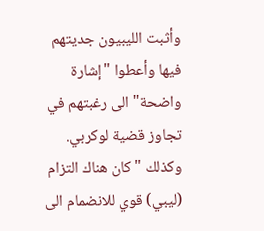وأثبت الليبيون جديتهم فيها وأعطوا "إشارة واضحة" الى رغبتهم في تجاوز قضية لوكربي. وكذلك "كان هناك التزام (ليبي) قوي للانضمام الى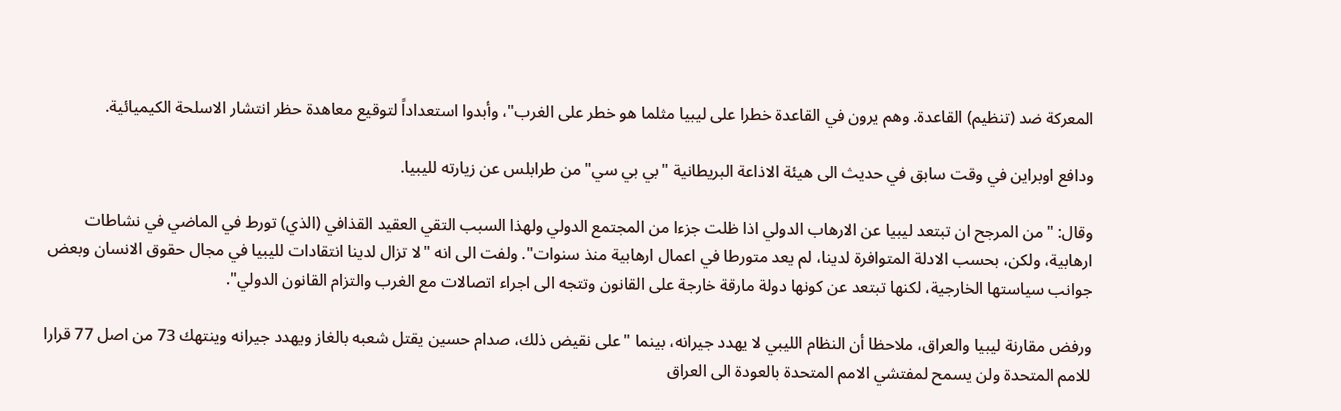المعركة ضد (تنظيم) القاعدة. وهم يرون في القاعدة خطرا على ليبيا مثلما هو خطر على الغرب"، وأبدوا استعداداً لتوقيع معاهدة حظر انتشار الاسلحة الكيميائية.

ودافع اوبراين في وقت سابق في حديث الى هيئة الاذاعة البريطانية "بي بي سي" من طرابلس عن زيارته لليبيا.

وقال: "من المرجح ان تبتعد ليبيا عن الارهاب الدولي اذا ظلت جزءا من المجتمع الدولي ولهذا السبب التقي العقيد القذافي (الذي) تورط في الماضي في نشاطات ارهابية، ولكن، بحسب الادلة المتوافرة لدينا، لم يعد متورطا في اعمال ارهابية منذ سنوات". ولفت الى انه "لا تزال لدينا انتقادات لليبيا في مجال حقوق الانسان وبعض جوانب سياستها الخارجية، لكنها تبتعد عن كونها دولة مارقة خارجة على القانون وتتجه الى اجراء اتصالات مع الغرب والتزام القانون الدولي".

ورفض مقارنة ليبيا والعراق، ملاحظا أن النظام الليبي لا يهدد جيرانه، بينما "على نقيض ذلك، صدام حسين يقتل شعبه بالغاز ويهدد جيرانه وينتهك 73 من اصل 77 قرارا للامم المتحدة ولن يسمح لمفتشي الامم المتحدة بالعودة الى العراق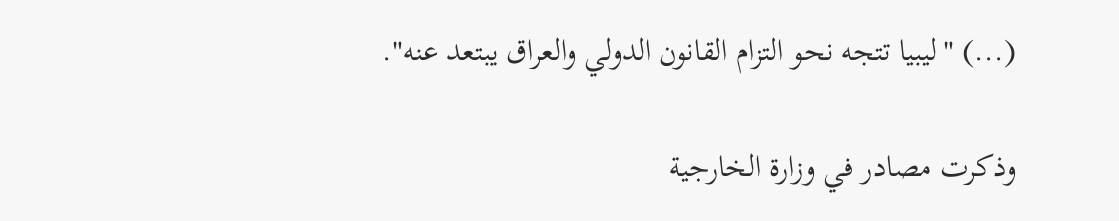(...) "ليبيا تتجه نحو التزام القانون الدولي والعراق يبتعد عنه".

وذكرت مصادر في وزارة الخارجية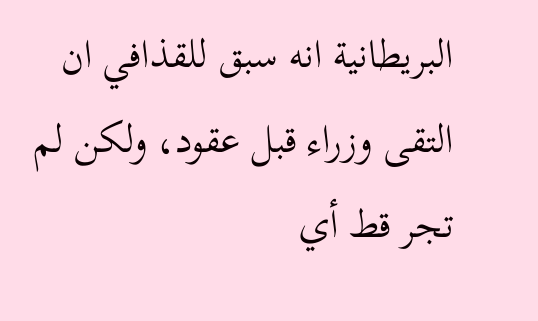البريطانية انه سبق للقذافي ان التقى وزراء قبل عقود، ولكن لم تجر قط أي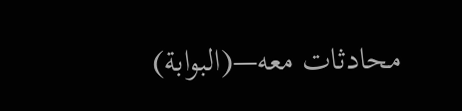محادثات معه—(البوابة)